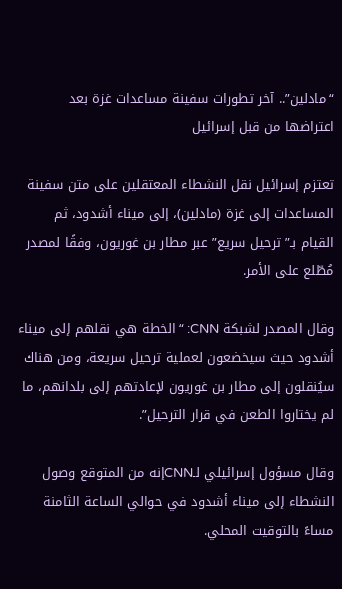“مادلين”.. آخر تطورات سفينة مساعدات غزة بعد اعتراضها من قبل إسرائيل

تعتزم إسرائيل نقل النشطاء المعتقلين على متن سفينة المساعدات إلى غزة (مادلين)، إلى ميناء أشدود، ثم القيام بـ”ترحيل سريع” عبر مطار بن غوريون، وفقًا لمصدر مُطّلع على الأمر.

وقال المصدر لشبكة CNN: “الخطة هي نقلهم إلى ميناء أشدود حيث سيخضعون لعملية ترحيل سريعة، ومن هناك سيُنقلون إلى مطار بن غوريون لإعادتهم إلى بلدانهم، ما لم يختاروا الطعن في قرار الترحيل”.

وقال مسؤول إسرائيلي لـCNNإنه من المتوقع وصول النشطاء إلى ميناء أشدود في حوالي الساعة الثامنة مساءً بالتوقيت المحلي.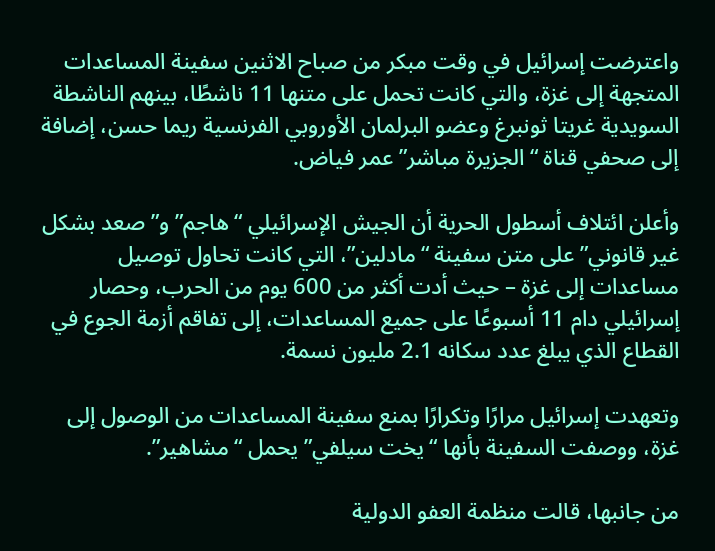واعترضت إسرائيل في وقت مبكر من صباح الاثنين سفينة المساعدات المتجهة إلى غزة، والتي كانت تحمل على متنها 11 ناشطًا، بينهم الناشطة السويدية غريتا ثونبرغ وعضو البرلمان الأوروبي الفرنسية ريما حسن، إضافة إلى صحفي قناة “الجزيرة مباشر” عمر فياض.

وأعلن ائتلاف أسطول الحرية أن الجيش الإسرائيلي “هاجم” و”صعد بشكل غير قانوني” على متن سفينة “مادلين”، التي كانت تحاول توصيل مساعدات إلى غزة – حيث أدت أكثر من 600 يوم من الحرب، وحصار إسرائيلي دام 11 أسبوعًا على جميع المساعدات، إلى تفاقم أزمة الجوع في القطاع الذي يبلغ عدد سكانه 2.1 مليون نسمة.

وتعهدت إسرائيل مرارًا وتكرارًا بمنع سفينة المساعدات من الوصول إلى غزة، ووصفت السفينة بأنها “يخت سيلفي” يحمل “مشاهير”.

من جانبها، قالت منظمة العفو الدولية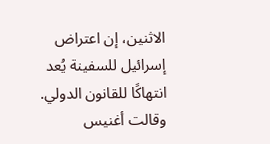الاثنين، إن اعتراض إسرائيل للسفينة يُعد انتهاكًا للقانون الدولي. وقالت أغنيس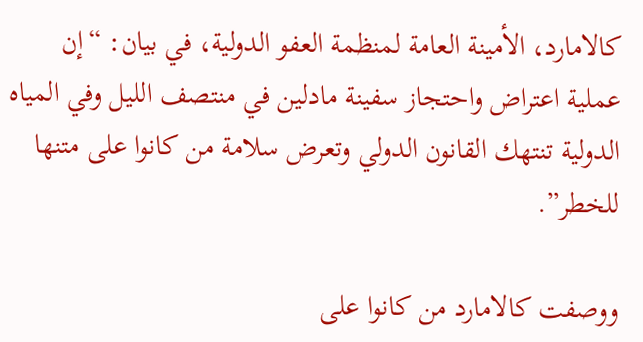كالامارد، الأمينة العامة لمنظمة العفو الدولية، في بيان: “إن عملية اعتراض واحتجاز سفينة مادلين في منتصف الليل وفي المياه الدولية تنتهك القانون الدولي وتعرض سلامة من كانوا على متنها للخطر”.

ووصفت كالامارد من كانوا على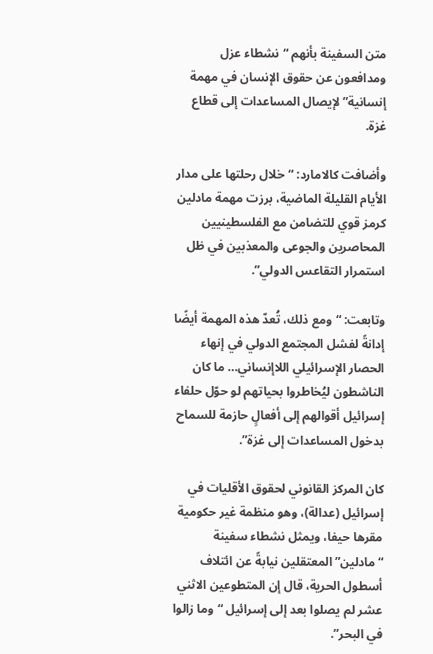متن السفينة بأنهم “نشطاء عزل ومدافعون عن حقوق الإنسان في مهمة إنسانية” لإيصال المساعدات إلى قطاع غزة.

وأضافت كالامارد: “خلال رحلتها على مدار الأيام القليلة الماضية، برزت مهمة مادلين كرمز قوي للتضامن مع الفلسطينيين المحاصرين والجوعى والمعذبين في ظل استمرار التقاعس الدولي”.

وتابعت: “ومع ذلك، تُعدّ هذه المهمة أيضًا إدانةً لفشل المجتمع الدولي في إنهاء الحصار الإسرائيلي اللاإنساني… ما كان الناشطون ليُخاطروا بحياتهم لو حوّل حلفاء إسرائيل أقوالهم إلى أفعالٍ حازمة للسماح بدخول المساعدات إلى غزة”.

كان المركز القانوني لحقوق الأقليات في إسرائيل (عدالة)، وهو منظمة غير حكومية مقرها حيفا، ويمثل نشطاء سفينة “مادلين” المعتقلين نيابةً عن ائتلاف أسطول الحرية، قال إن المتطوعين الاثني عشر لم يصلوا بعد إلى إسرائيل “وما زالوا في البحر”.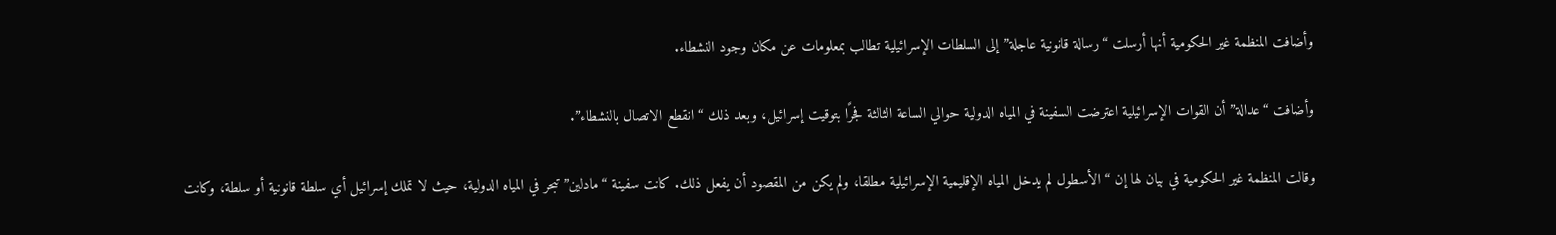وأضافت المنظمة غير الحكومية أنها أرسلت “رسالة قانونية عاجلة” إلى السلطات الإسرائيلية تطالب بمعلومات عن مكان وجود النشطاء.

وأضافت “عدالة” أن القوات الإسرائيلية اعترضت السفينة في المياه الدولية حوالي الساعة الثالثة فجرًا بتوقيت إسرائيل، وبعد ذلك “انقطع الاتصال بالنشطاء”.

وقالت المنظمة غير الحكومية في بيان لها إن “الأسطول لم يدخل المياه الإقليمية الإسرائيلية مطلقا، ولم يكن من المقصود أن يفعل ذلك. كانت سفينة “مادلين” تبحر في المياه الدولية، حيث لا تملك إسرائيل أي سلطة قانونية أو سلطة، وكانت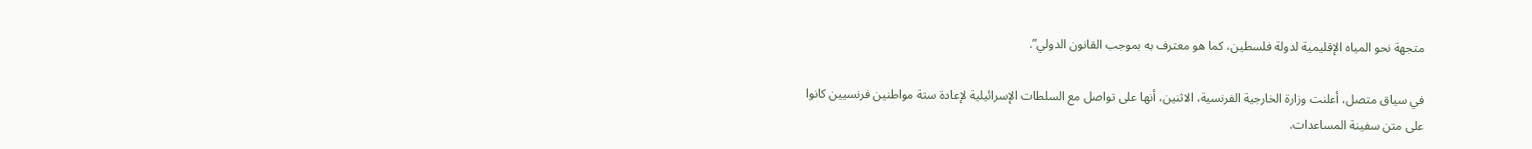متجهة نحو المياه الإقليمية لدولة فلسطين، كما هو معترف به بموجب القانون الدولي”.

في سياق متصل، أعلنت وزارة الخارجية الفرنسية، الاثنين، أنها على تواصل مع السلطات الإسرائيلية لإعادة ستة مواطنين فرنسيين كانوا على متن سفينة المساعدات.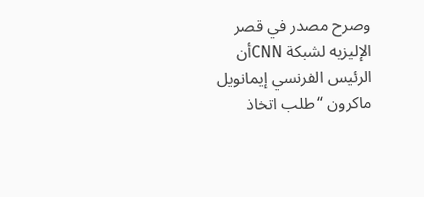وصرح مصدر في قصر الإليزيه لشبكة CNNأن الرئيس الفرنسي إيمانويل ماكرون “طلب اتخاذ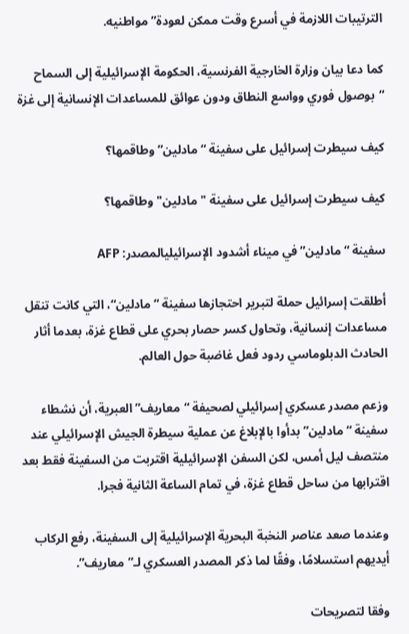الترتيبات اللازمة في أسرع وقت ممكن لعودة” مواطنيه.

كما دعا بيان وزارة الخارجية الفرنسية، الحكومة الإسرائيلية إلى السماح “بوصول فوري وواسع النطاق ودون عوائق للمساعدات الإنسانية إلى غزة

كيف سيطرت إسرائيل على سفينة “مادلين” وطاقمها؟

كيف سيطرت إسرائيل على سفينة "مادلين" وطاقمها؟

سفينة “مادلين” في ميناء أشدود الإسرائيليالمصدر: AFP

أطلقت إسرائيل حملة لتبرير احتجازها سفينة “مادلين“، التي كانت تنقل مساعدات إنسانية، وتحاول كسر حصار بحري على قطاع غزة، بعدما أثار الحادث الدبلوماسي ردود فعل غاضبة حول العالم.

وزعم مصدر عسكري إسرائيلي لصحيفة “معاريف” العبرية، أن نشطاء سفينة “مادلين” بدأوا بالإبلاغ عن عملية سيطرة الجيش الإسرائيلي عند منتصف ليل أمس، لكن السفن الإسرائيلية اقتربت من السفينة فقط بعد اقترابها من ساحل قطاع غزة، في تمام الساعة الثانية فجرا.

وعندما صعد عناصر النخبة البحرية الإسرائيلية إلى السفينة، رفع الركاب أيديهم استسلامًا، وفقًا لما ذكر المصدر العسكري لـ”معاريف”.

وفقا لتصريحات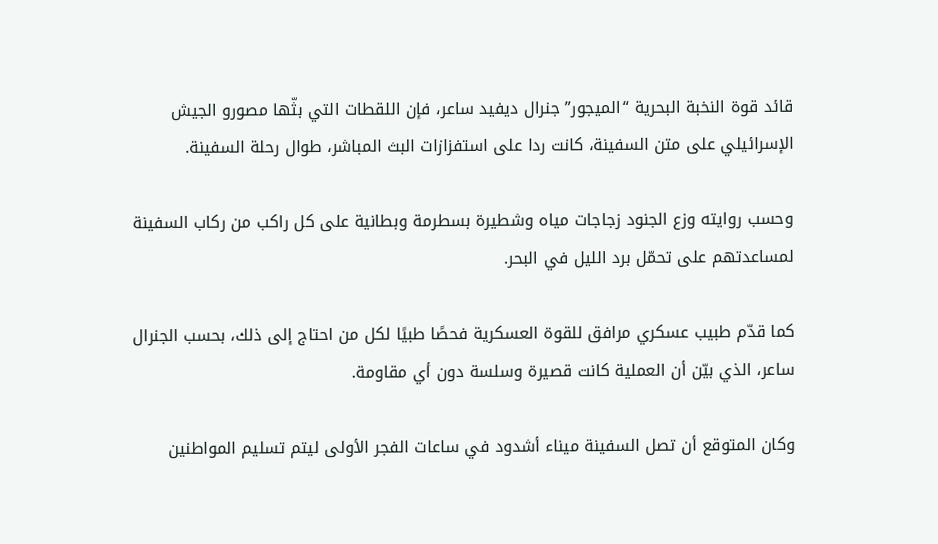قائد قوة النخبة البحرية “الميجور” جنرال ديفيد ساعر، فإن اللقطات التي بثّها مصورو الجيش الإسرائيلي على متن السفينة، كانت ردا على استفزازات البث المباشر، طوال رحلة السفينة.

وحسب روايته وزع الجنود زجاجات مياه وشطيرة بسطرمة وبطانية على كل راكب من ركاب السفينة لمساعدتهم على تحمّل برد الليل في البحر.

كما قدّم طبيب عسكري مرافق للقوة العسكرية فحصًا طبيًا لكل من احتاج إلى ذلك، بحسب الجنرال ساعر، الذي بيّن أن العملية كانت قصيرة وسلسة دون أي مقاومة.

وكان المتوقع أن تصل السفينة ميناء أشدود في ساعات الفجر الأولى ليتم تسليم المواطنين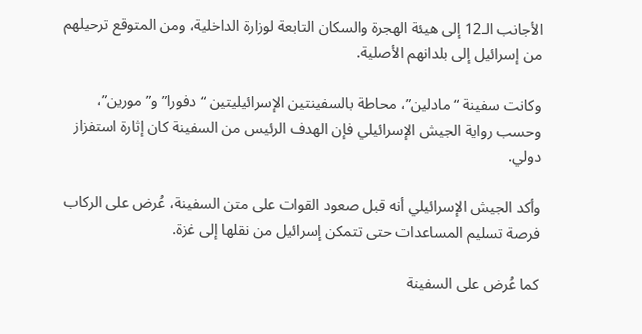الأجانب الـ12 إلى هيئة الهجرة والسكان التابعة لوزارة الداخلية، ومن المتوقع ترحيلهم من إسرائيل إلى بلدانهم الأصلية.

وكانت سفينة “مادلين”، محاطة بالسفينتين الإسرائيليتين “دفورا” و”مورين”، وحسب رواية الجيش الإسرائيلي فإن الهدف الرئيس من السفينة كان إثارة استفزاز دولي.

وأكد الجيش الإسرائيلي أنه قبل صعود القوات على متن السفينة، عُرض على الركاب فرصة تسليم المساعدات حتى تتمكن إسرائيل من نقلها إلى غزة.

كما عُرض على السفينة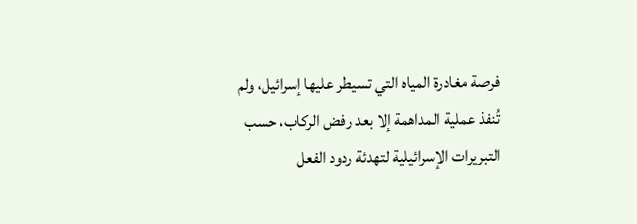فرصة مغادرة المياه التي تسيطر عليها إسرائيل، ولم تُنفذ عملية المداهمة إلا بعد رفض الركاب، حسب التبريرات الإسرائيلية لتهدئة ردود الفعل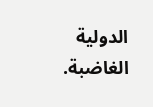الدولية الغاضبة.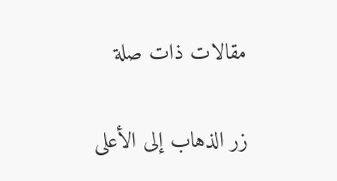مقالات ذات صلة

زر الذهاب إلى الأعلى